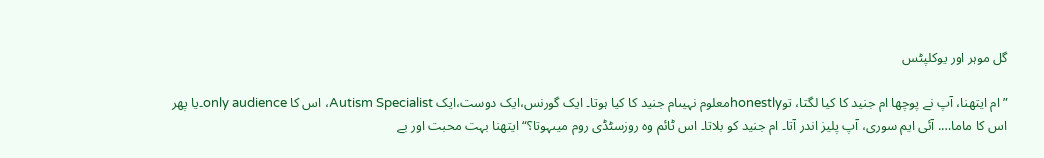گل موہر اور یوکلپٹس

”ام ایتھنا، آپ نے پوچھا ام جنید کا کیا لگتا، توhonestlyمعلوم نہیںام جنید کا کیا ہوتا۔ ایک گورنس،ایک دوست،ایک Autism Specialist، اس کا only audience۔یا پھر اس کا ماما…. آئی ایم سوری، آپ پلیز اندر آتا۔ ام جنید کو بلاتا۔ اس ٹائم وہ روزسٹڈی روم میںہوتا؟“ ایتھنا بہت محبت اور بے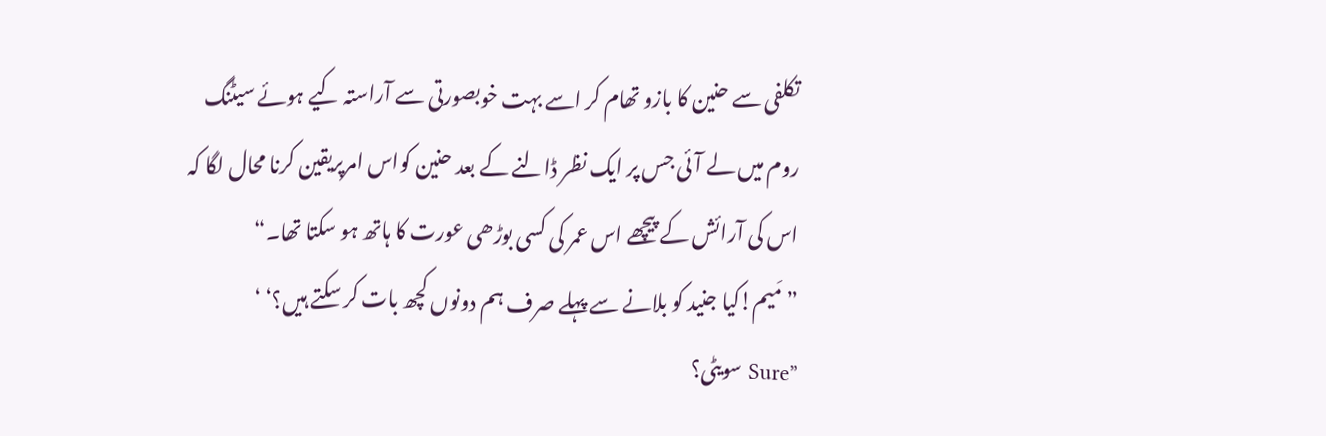تکلفی سے حنین کا بازو تھام کر اسے بہت خوبصورتی سے آراستہ کیے ہوئے سیٹنگ روم میں لے آئی جس پر ایک نظر ڈالنے کے بعد حنین کواس امرپریقین کرنا محال لگا کہ اس کی آرائش کے پیچھے اس عمر کی کسی بوڑھی عورت کا ہاتھ ہو سکتا تھا۔“
”مَیم!کیا جنید کو بلانے سے پہلے صرف ہم دونوں کچھ بات کر سکتے ہیں؟‘ ‘
”Sure سویٹی؟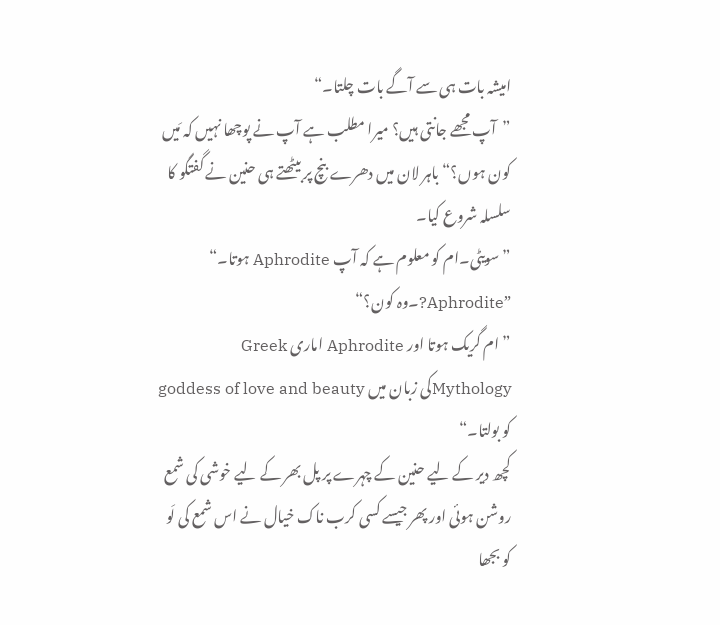امیشہ بات ہی سے آگے بات چلتا۔“
”آپ مجھے جانتی ہیں؟ میرا مطلب ہے آپ نے پوچھا نہیں کہ مَیں کون ہوں؟“ باہر لان میں دھرے بنچ پر بیٹھتے ہی حنین نے گفتگو کا سلسلہ شروع کیا۔
” سویٹی۔ام کو معلوم ہے کہ آپ Aphrodite ہوتا۔“
”Aphrodite?۔وہ کون؟“
”ام گریک ہوتا اور Aphrodite اماری Greek Mythologyکی زبان میں goddess of love and beauty کو بولتا۔“
کچھ دیر کے لیے حنین کے چہرے پر پل بھر کے لیے خوشی کی شمع روشن ہوئی اور پھر جیسے کسی کرب ناک خیال نے اس شمع کی لَو کو بجھا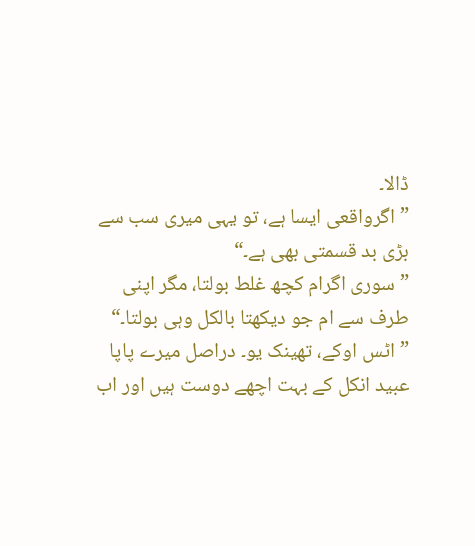ڈالا۔
”اگرواقعی ایسا ہے، تو یہی میری سب سے بڑی بد قسمتی بھی ہے۔“
”سوری اگرام کچھ غلط بولتا، مگر اپنی طرف سے ام جو دیکھتا بالکل وہی بولتا۔“
”اٹس اوکے، تھینک یو۔ دراصل میرے پاپا عبید انکل کے بہت اچھے دوست ہیں اور اب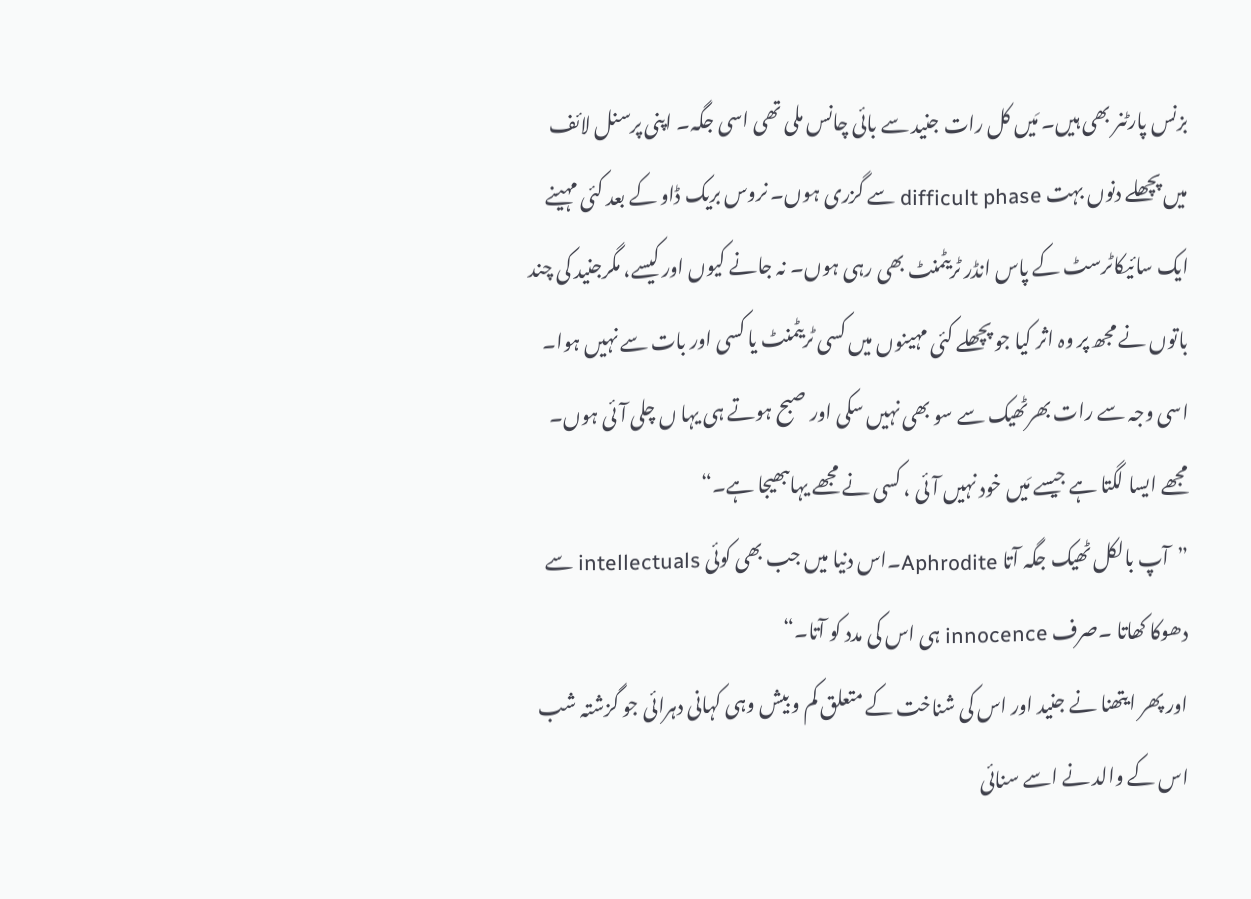بزنس پارٹنر بھی ہیں۔ مَیں کل رات جنید سے بائی چانس ملی تھی اسی جگہ۔ اپنی پرسنل لائف میں پچھلے دنوں بہت difficult phase سے گزری ہوں۔ نروس بریک ڈاو کے بعد کئی مہینے ایک سائیکاٹرسٹ کے پاس انڈر ٹریٹمنٹ بھی رہی ہوں۔ نہ جانے کیوں اور کیسے، مگرجنید کی چند باتوں نے مجھ پر وہ اثر کیا جو پچھلے کئی مہینوں میں کسی ٹریٹمنٹ یا کسی اور بات سے نہیں ہوا۔ اسی وجہ سے رات بھرٹھیک سے سو بھی نہیں سکی اور صبح ہوتے ہی یہا ں چلی آئی ہوں۔ مجھے ایسا لگتا ہے جیسے مَیں خود نہیں آئی ، کسی نے مجھے یہاںبھیجا ہے۔“
”آپ بالکل ٹھیک جگہ آتا Aphrodite۔اس دنیا میں جب بھی کوئی intellectuals سے دھوکا کھاتا ۔صرف innocence ہی اس کی مدد کو آتا۔“
اور پھر ایتھنا نے جنید اور اس کی شناخت کے متعلق کم و بیش وہی کہانی دہرائی جو گزشتہ شب اس کے والد نے اسے سنائی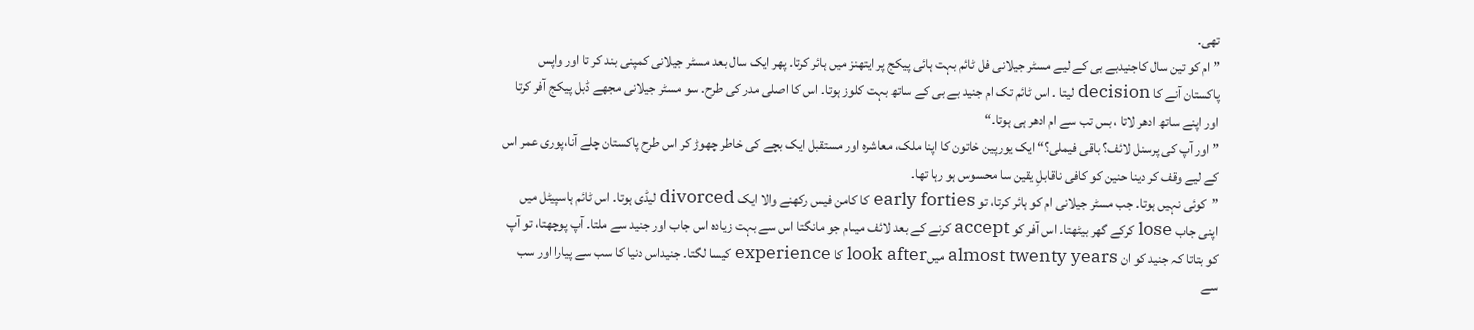تھی۔
”ام کو تین سال کاجنیدبے بی کے لیے مسٹر جیلانی فل ٹائم بہت ہائی پیکج پر ایتھنز میں ہائر کرتا۔ پھر ایک سال بعد مسٹر جیلانی کمپنی بند کر تا اور واپس پاکستان آنے کا decision لیتا ۔ اس ٹائم تک ام جنید بے بی کے ساتھ بہت کلوز ہوتا۔ اس کا اصلی مدر کی طرح۔ سو مسٹر جیلانی مجھے ڈبل پیکج آفر کرتا اور اپنے ساتھ ادھر لاتا ، بس تب سے ام ادھر ہی ہوتا۔“
”اور آپ کی پرسنل لائف؟ باقی فیملی؟“ ایک یورپین خاتون کا اپنا ملک، معاشرہ اور مستقبل ایک بچے کی خاطر چھوڑ کر اس طرح پاکستان چلے آنا،پوری عمر اس کے لیے وقف کر دینا حنین کو کافی ناقابلِ یقین سا محسوس ہو رہا تھا۔
”کوئی نہیں ہوتا۔ جب مسٹر جیلانی ام کو ہائر کرتا، تو early forties کا کامن فیس رکھنے والا ایک divorced لیڈی ہوتا۔ اس ٹائم ہاسپیٹل میں اپنی جاب lose کرکے گھر بیٹھتا۔ اس آفر کو accept کرنے کے بعد لائف میںام جو مانگتا اس سے بہت زیادہ اس جاب اور جنید سے ملتا۔ آپ پوچھتا، تو آپ کو بتاتا کہ جنید کو ان almost twenty years میںlook after کا experience کیسا لگتا۔ جنیداس دنیا کا سب سے پیارا اور سب سے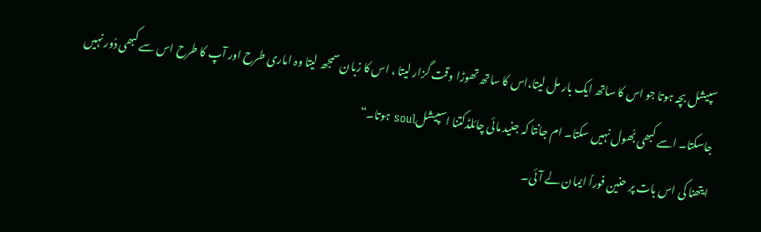سپیشل بچہ ہوتا جو اس کا ساتھ ایک بار مل لیتا،اس کا ساتھ تھوڑا وقت گزار لیتا ، اس کا زبان سمجھ لیتا وہ اماری طرح اور آپ کا طرح اس سے کبھی دُور نہیں جاسکتا۔ اسے کبھی بُھول نہیں سکتا۔ ام جانتا کہ جنید مائی چائلڈکتنا اسپیشلsoul ہوتا۔“
ایتھنا کی اس بات پر حنین فوراً ایمان لے آئی۔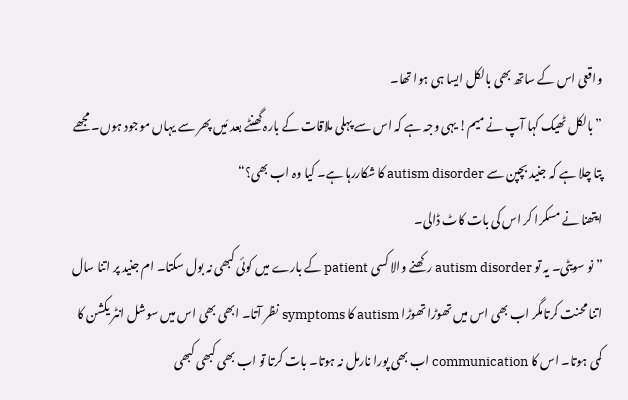واقعی اس کے ساتھ بھی بالکل ایسا ہی ہوا تھا۔
” بالکل ٹھیک کہا آپ نے میم! یہی وجہ ہے کہ اس سے پہلی ملاقات کے بارہ گھنٹے بعد مَیں پھر سے یہاں موجود ہوں۔ مجھے پتا چلا ہے کہ جنید بچپن سے autism disorder کا شکاررہا ہے۔ کیا وہ اب بھی؟“
ایتھنا نے مسکرا کر اس کی بات کاٹ ڈالی۔
” نو سویٹی۔ یہ تو autism disorder رکھنے والا کسی patient کے بارے میں کوئی کبھی نہ بول سکتا۔ ام جنید پر اتنا سال اتنا محنت کرتامگر اب بھی اس میں تھوڑا تھوڑا autism کا symptoms نظر آتا۔ ابھی بھی اس میں سوشل انٹر یکشن کا کمی ہوتا۔ اس کا communication اب بھی پورا نارمل نہ ہوتا۔ بات کرتا تو اب بھی کبھی کبھی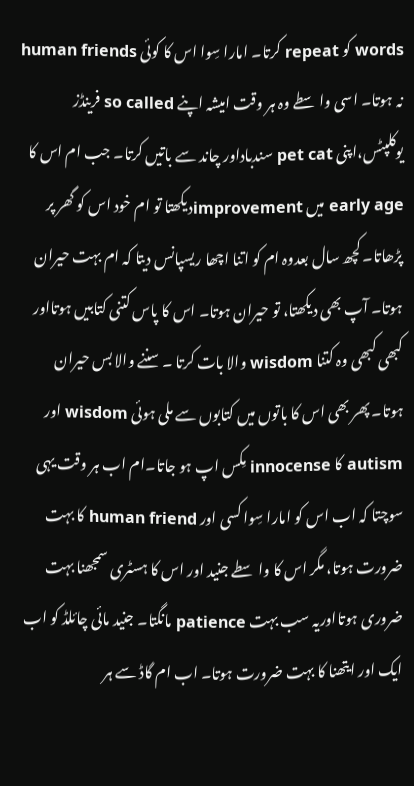words کو repeat کرتا۔ امارا سِوا اس کا کوئی human friends نہ ہوتا۔ اسی واسطے وہ ہر وقت امیشہ اپنے so called فرینڈز یوکلپٹس،اپنی pet cat سندباداور چاند سے باتیں کرتا۔ جب ام اس کا early age میں improvementدیکھتا تو ام خود اس کو گھر پر پڑھاتا۔ کچھ سال بعدوہ ام کو اتنا اچھا ریسپانس دیتا کہ ام بہت حیران ہوتا۔ آپ بھی دیکھتا، تو حیران ہوتا۔ اس کا پاس کتنی کتابیں ہوتااور کبھی کبھی وہ کتنا wisdom والا بات کرتا ۔ سننے والا بس حیران ہوتا۔ پھر بھی اس کا باتوں میں کتابوں سے ملی ہوئی wisdom اور autism کا innocense مِکس اپ ہو جاتا۔ام اب ہر وقت یہی سوچتا کہ اب اس کو امارا سِوا کسی اور human friend کا بہت ضرورت ہوتا، مگر اس کا واسطے جنید اور اس کا ہسٹری سمجھنا بہت ضروری ہوتااوریہ سب بہت patience مانگتا۔ جنید مائی چائلڈ کو اب ایک اور ایتھنا کا بہت ضرورت ہوتا۔ اب ام گاڈ سے ہر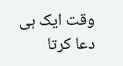وقت ایک ہی دعا کرتا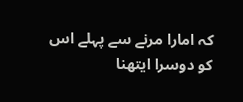کہ امارا مرنے سے پہلے اس کو دوسرا ایتھنا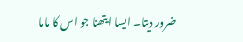ضرور دیتا۔ ایسا ایتھنا جو اس کا ماما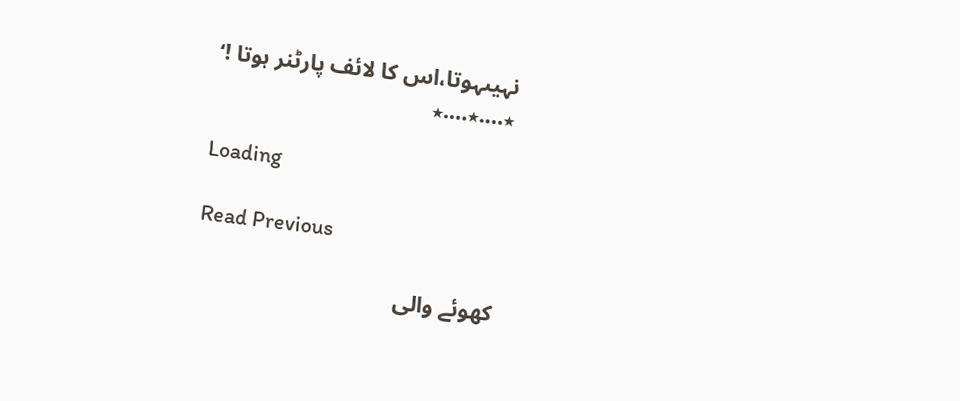نہیںہوتا،اس کا لائف پارٹنر ہوتا !‘
٭….٭….٭

Loading

Read Previous

کھوئے والی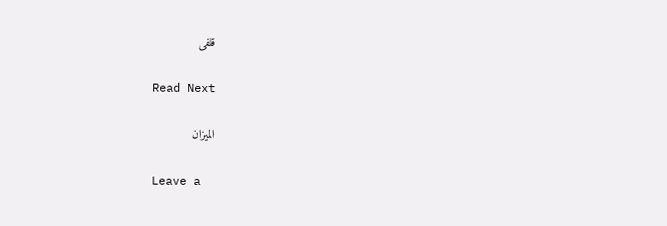قلفی

Read Next

المیزان

Leave a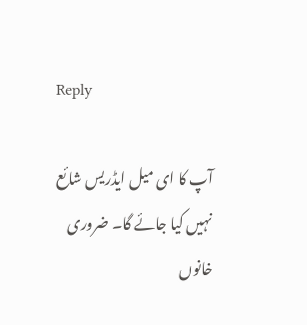Reply

آپ کا ای میل ایڈریس شائع نہیں کیا جائے گا۔ ضروری خانوں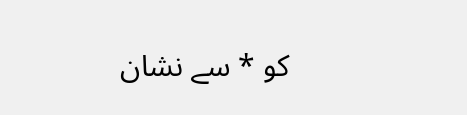کو * سے نشان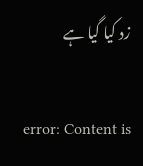زد کیا گیا ہے

error: Content is